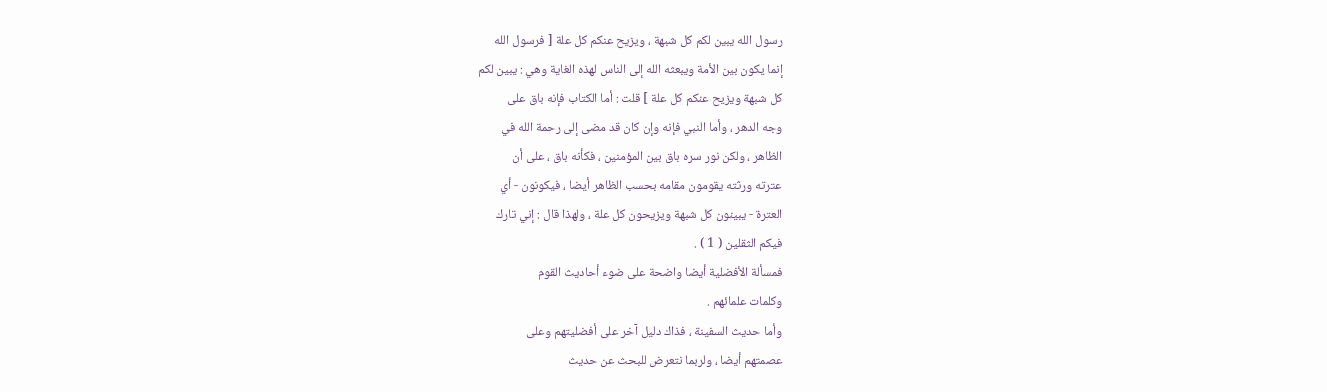رسول الله يبين لكم كل شبهة ، ويزيح عنكم كل علة [ فرسول الله
إنما يكون بين الأمة ويبعثه الله إلى الناس لهذه الغاية وهي : يبين لكم
كل شبهة ويزيح عنكم كل علة ] قلت : أما الكتاب فإنه باق على
وجه الدهر ، وأما النبي فإنه وإن كان قد مضى إلى رحمة الله في
الظاهر ، ولكن نور سره باق بين المؤمنين ، فكأنه باق ، على أن
عترته ورثته يقومون مقامه بحسب الظاهر أيضا ، فيكونون - أي
العترة - يبينون كل شبهة ويزيحون كل علة ، ولهذا قال : إني تارك
فيكم الثقلين ( 1 ) .
فمسألة الأفضلية أيضا واضحة على ضوء أحاديث القوم
وكلمات علمائهم .
وأما حديث السفينة ، فذاك دليل آخر على أفضليتهم وعلى
عصمتهم أيضا ، ولربما نتعرض للبحث عن حديث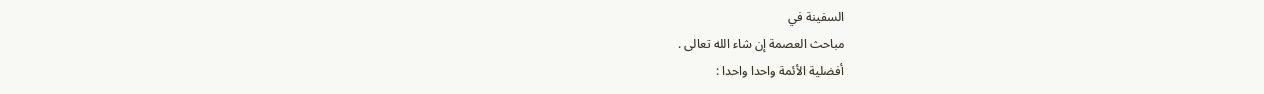السفينة في
مباحث العصمة إن شاء الله تعالى .
أفضلية الأئمة واحدا واحدا :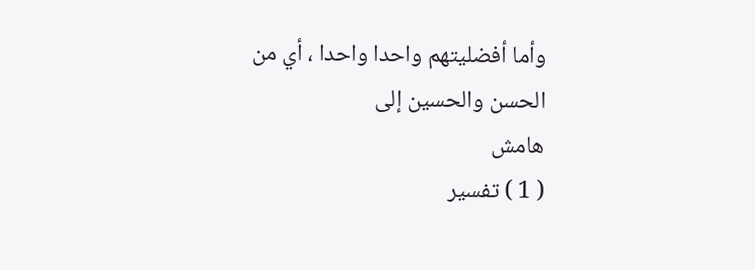وأما أفضليتهم واحدا واحدا ، أي من الحسن والحسين إلى
هامش
( 1 ) تفسير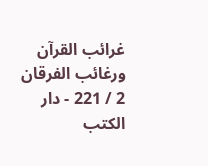غرائب القرآن ورغائب الفرقان 2 / 221 - دار الكتب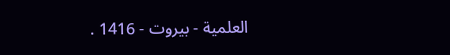العلمية - بيروت - 1416 .